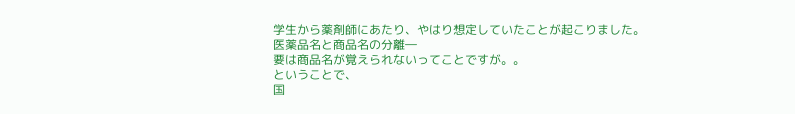学生から薬剤師にあたり、やはり想定していたことが起こりました。
医薬品名と商品名の分離―
要は商品名が覚えられないってことですが。。
ということで、
国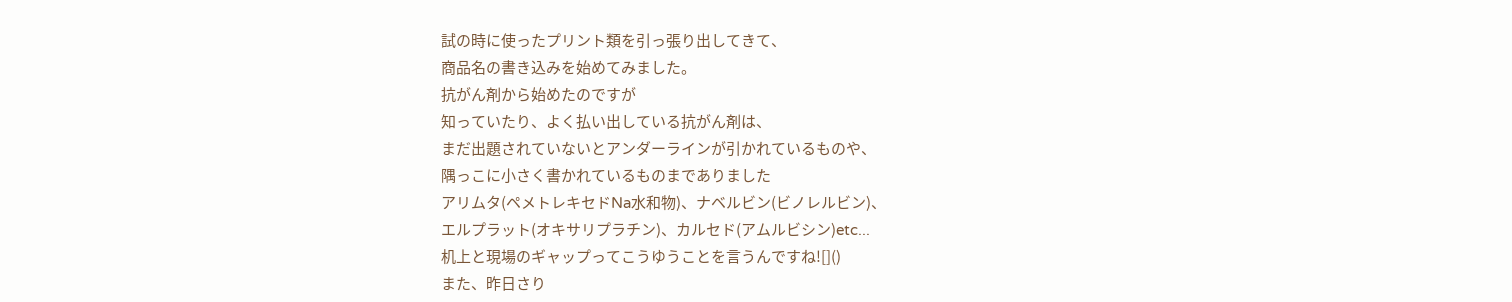試の時に使ったプリント類を引っ張り出してきて、
商品名の書き込みを始めてみました。
抗がん剤から始めたのですが
知っていたり、よく払い出している抗がん剤は、
まだ出題されていないとアンダーラインが引かれているものや、
隅っこに小さく書かれているものまでありました
アリムタ(ペメトレキセドNa水和物)、ナベルビン(ビノレルビン)、
エルプラット(オキサリプラチン)、カルセド(アムルビシン)etc...
机上と現場のギャップってこうゆうことを言うんですね![]()
また、昨日さり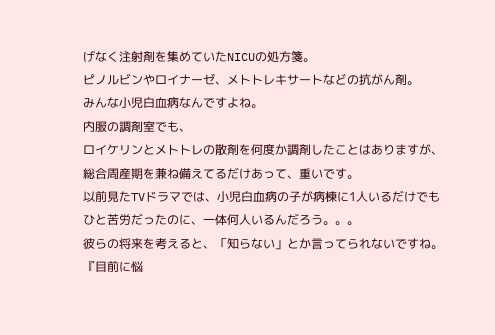げなく注射剤を集めていたNICUの処方箋。
ピノルビンやロイナーゼ、メトトレキサートなどの抗がん剤。
みんな小児白血病なんですよね。
内服の調剤室でも、
ロイケリンとメトトレの散剤を何度か調剤したことはありますが、
総合周産期を兼ね備えてるだけあって、重いです。
以前見たTVドラマでは、小児白血病の子が病棟に1人いるだけでも
ひと苦労だったのに、一体何人いるんだろう。。。
彼らの将来を考えると、「知らない」とか言ってられないですね。
『目前に悩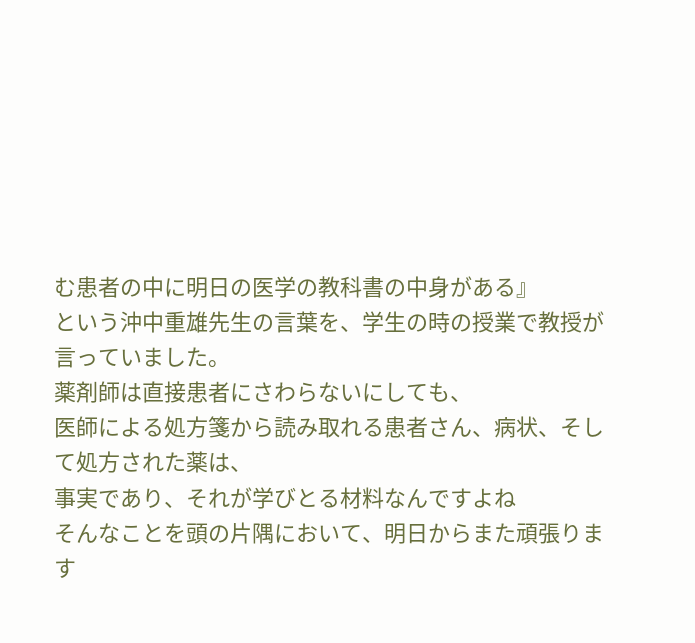む患者の中に明日の医学の教科書の中身がある』
という沖中重雄先生の言葉を、学生の時の授業で教授が言っていました。
薬剤師は直接患者にさわらないにしても、
医師による処方箋から読み取れる患者さん、病状、そして処方された薬は、
事実であり、それが学びとる材料なんですよね
そんなことを頭の片隅において、明日からまた頑張ります